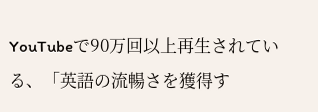YouTubeで90万回以上再生されている、「英語の流暢さを獲得す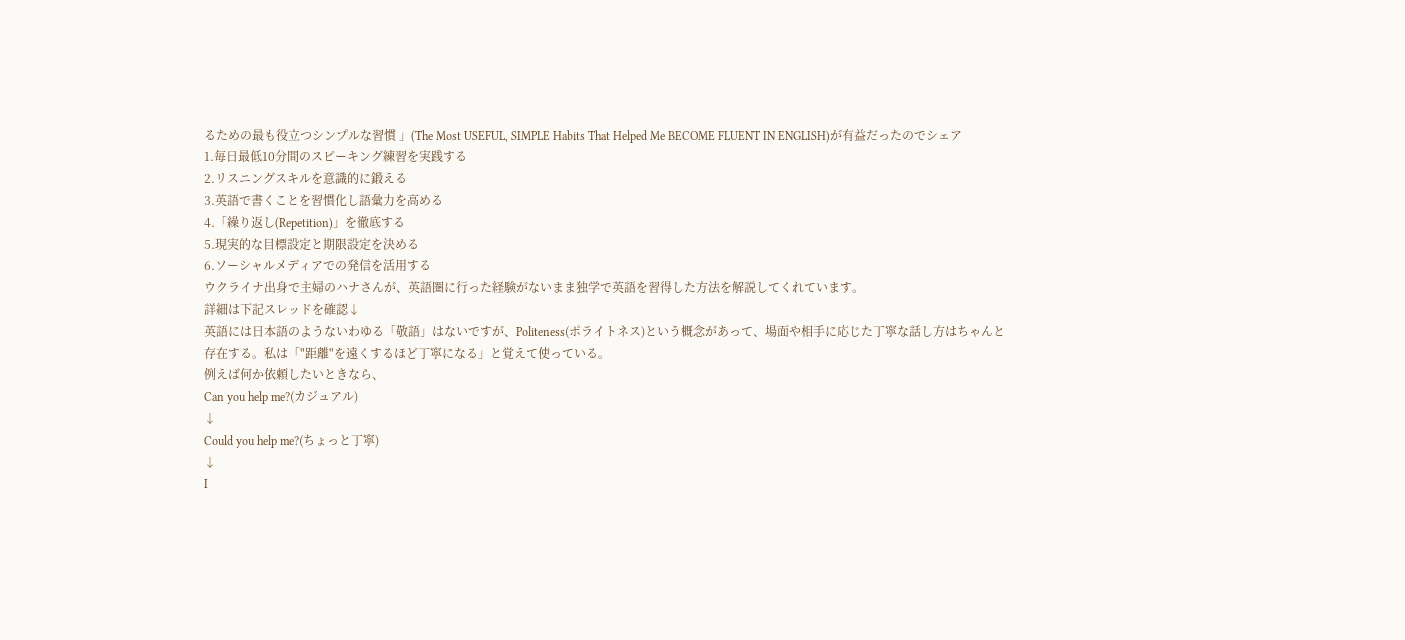るための最も役立つシンプルな習慣 」(The Most USEFUL, SIMPLE Habits That Helped Me BECOME FLUENT IN ENGLISH)が有益だったのでシェア
1.毎日最低10分間のスピーキング練習を実践する
2.リスニングスキルを意識的に鍛える
3.英語で書くことを習慣化し語彙力を高める
4.「繰り返し(Repetition)」を徹底する
5.現実的な目標設定と期限設定を決める
6.ソーシャルメディアでの発信を活用する
ウクライナ出身で主婦のハナさんが、英語圏に行った経験がないまま独学で英語を習得した方法を解説してくれています。
詳細は下記スレッドを確認↓
英語には日本語のようないわゆる「敬語」はないですが、Politeness(ポライトネス)という概念があって、場面や相手に応じた丁寧な話し方はちゃんと存在する。私は「"距離"を遠くするほど丁寧になる」と覚えて使っている。
例えば何か依頼したいときなら、
Can you help me?(カジュアル)
↓
Could you help me?(ちょっと丁寧)
↓
I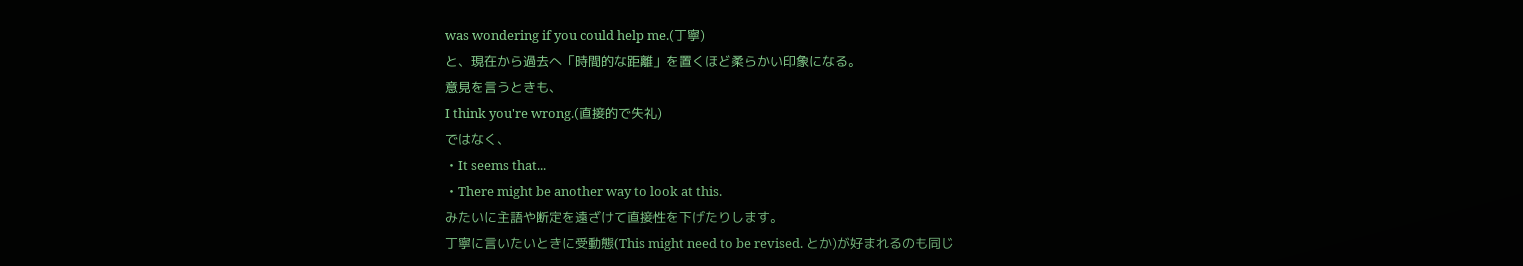was wondering if you could help me.(丁寧)
と、現在から過去へ「時間的な距離」を置くほど柔らかい印象になる。
意見を言うときも、
I think you're wrong.(直接的で失礼)
ではなく、
・It seems that...
・There might be another way to look at this.
みたいに主語や断定を遠ざけて直接性を下げたりします。
丁寧に言いたいときに受動態(This might need to be revised. とか)が好まれるのも同じ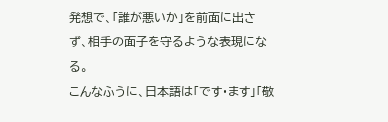発想で、「誰が悪いか」を前面に出さず、相手の面子を守るような表現になる。
こんなふうに、日本語は「です・ます」「敬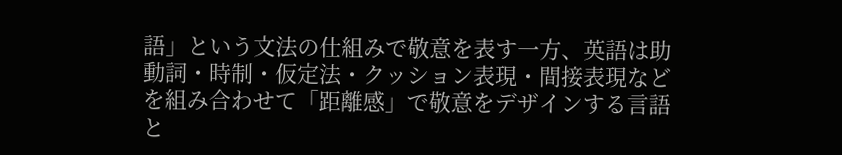語」という文法の仕組みで敬意を表す一方、英語は助動詞・時制・仮定法・クッション表現・間接表現などを組み合わせて「距離感」で敬意をデザインする言語と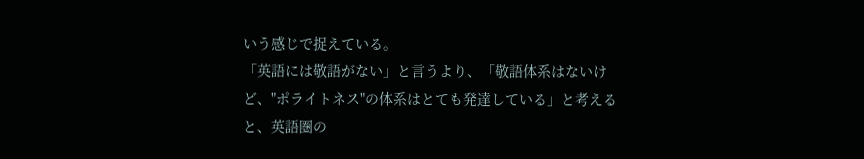いう感じで捉えている。
「英語には敬語がない」と言うより、「敬語体系はないけど、"ポライトネス"の体系はとても発達している」と考えると、英語圏の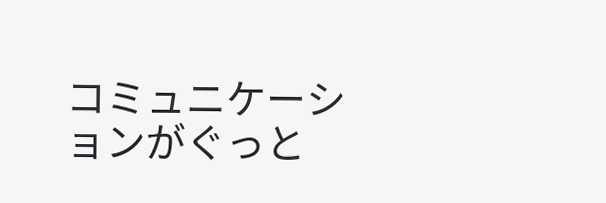コミュニケーションがぐっと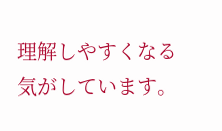理解しやすくなる気がしています。